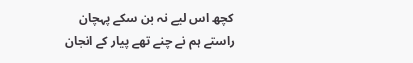کچھ اس لیے نہ بن سکے پہچان راستے ہم نے چنے تھے پیار کے انجان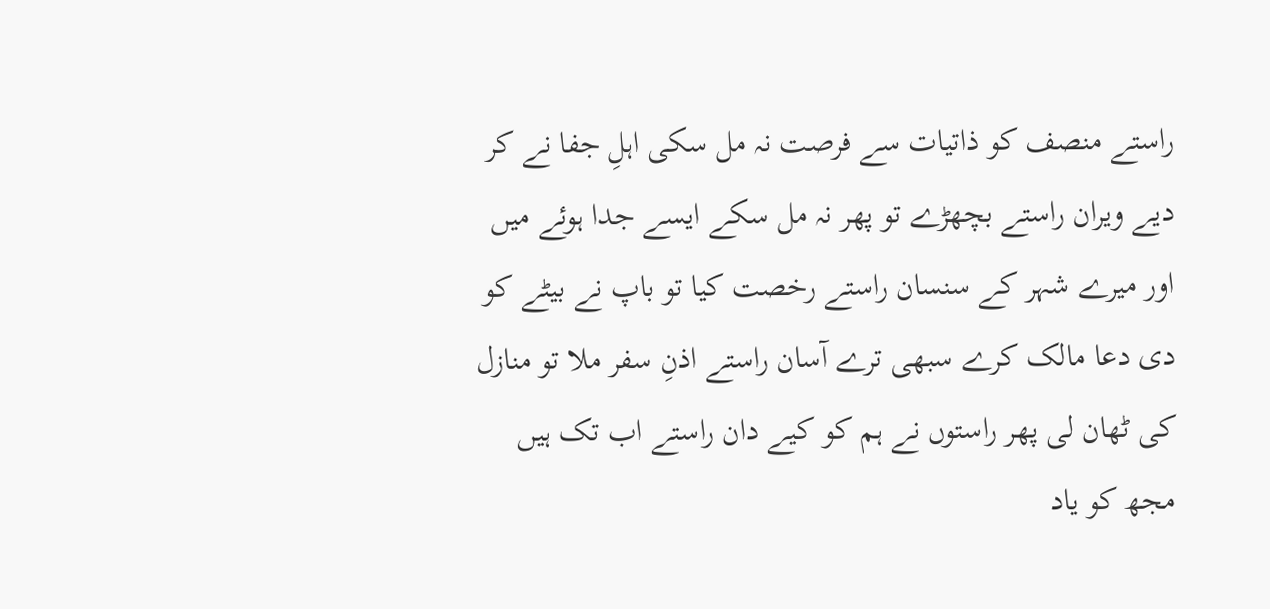راستے منصف کو ذاتیات سے فرصت نہ مل سکی اہلِ جفا نے کر دیے ویران راستے بچھڑے تو پھر نہ مل سکے ایسے جدا ہوئے میں اور میرے شہر کے سنسان راستے رخصت کیا تو باپ نے بیٹے کو دی دعا مالک کرے سبھی ترے آسان راستے اذنِ سفر ملا تو منازل کی ٹھان لی پھر راستوں نے ہم کو کیے دان راستے اب تک ہیں مجھ کو یاد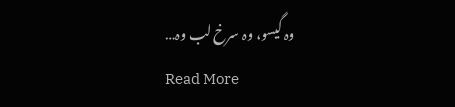وہ گیسو، وہ سرخ لب وہ…
Read More